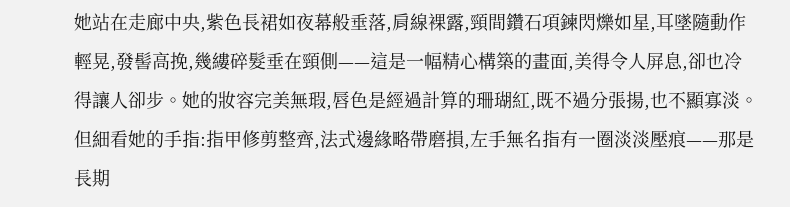她站在走廊中央,紫色長裙如夜幕般垂落,肩線裸露,頸間鑽石項鍊閃爍如星,耳墜隨動作輕晃,發髻高挽,幾縷碎髮垂在頸側——這是一幅精心構築的畫面,美得令人屏息,卻也冷得讓人卻步。她的妝容完美無瑕,唇色是經過計算的珊瑚紅,既不過分張揚,也不顯寡淡。但細看她的手指:指甲修剪整齊,法式邊緣略帶磨損,左手無名指有一圈淡淡壓痕——那是長期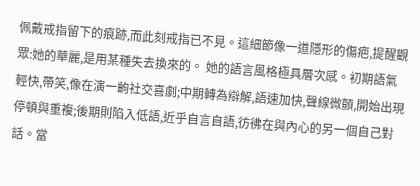佩戴戒指留下的痕跡,而此刻戒指已不見。這細節像一道隱形的傷疤,提醒觀眾:她的華麗,是用某種失去換來的。 她的語言風格極具層次感。初期語氣輕快,帶笑,像在演一齣社交喜劇;中期轉為辯解,語速加快,聲線微顫,開始出現停頓與重複;後期則陷入低語,近乎自言自語,彷彿在與內心的另一個自己對話。當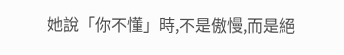她說「你不懂」時,不是傲慢,而是絕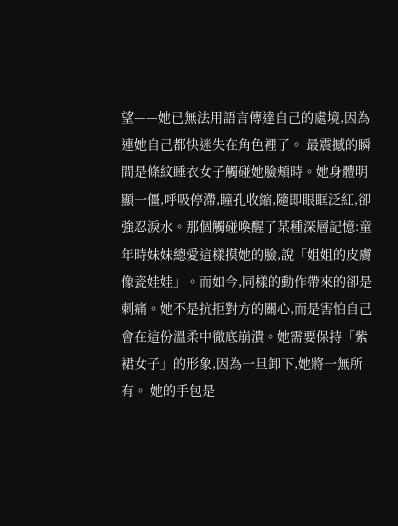望——她已無法用語言傳達自己的處境,因為連她自己都快迷失在角色裡了。 最震撼的瞬間是條紋睡衣女子觸碰她臉頰時。她身體明顯一僵,呼吸停滯,瞳孔收縮,隨即眼眶泛紅,卻強忍淚水。那個觸碰喚醒了某種深層記憶:童年時妹妹總愛這樣摸她的臉,說「姐姐的皮膚像瓷娃娃」。而如今,同樣的動作帶來的卻是刺痛。她不是抗拒對方的關心,而是害怕自己會在這份溫柔中徹底崩潰。她需要保持「紫裙女子」的形象,因為一旦卸下,她將一無所有。 她的手包是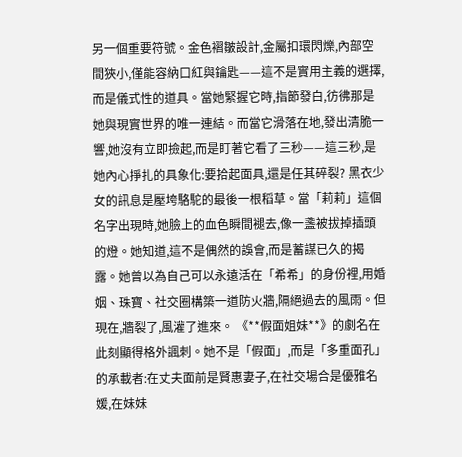另一個重要符號。金色褶皺設計,金屬扣環閃爍,內部空間狹小,僅能容納口紅與鑰匙——這不是實用主義的選擇,而是儀式性的道具。當她緊握它時,指節發白,彷彿那是她與現實世界的唯一連結。而當它滑落在地,發出清脆一響,她沒有立即撿起,而是盯著它看了三秒——這三秒,是她內心掙扎的具象化:要拾起面具,還是任其碎裂? 黑衣少女的訊息是壓垮駱駝的最後一根稻草。當「莉莉」這個名字出現時,她臉上的血色瞬間褪去,像一盞被拔掉插頭的燈。她知道,這不是偶然的誤會,而是蓄謀已久的揭露。她曾以為自己可以永遠活在「希希」的身份裡,用婚姻、珠寶、社交圈構築一道防火牆,隔絕過去的風雨。但現在,牆裂了,風灌了進來。 《**假面姐妹**》的劇名在此刻顯得格外諷刺。她不是「假面」,而是「多重面孔」的承載者:在丈夫面前是賢惠妻子,在社交場合是優雅名媛,在妹妹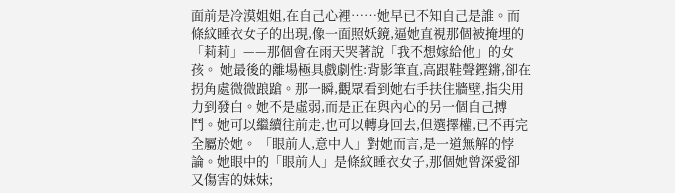面前是冷漠姐姐,在自己心裡……她早已不知自己是誰。而條紋睡衣女子的出現,像一面照妖鏡,逼她直視那個被掩埋的「莉莉」——那個會在雨天哭著說「我不想嫁給他」的女孩。 她最後的離場極具戲劇性:背影筆直,高跟鞋聲鏗鏘,卻在拐角處微微踉蹌。那一瞬,觀眾看到她右手扶住牆壁,指尖用力到發白。她不是虛弱,而是正在與內心的另一個自己搏鬥。她可以繼續往前走,也可以轉身回去,但選擇權,已不再完全屬於她。 「眼前人,意中人」對她而言,是一道無解的悖論。她眼中的「眼前人」是條紋睡衣女子,那個她曾深愛卻又傷害的妹妹;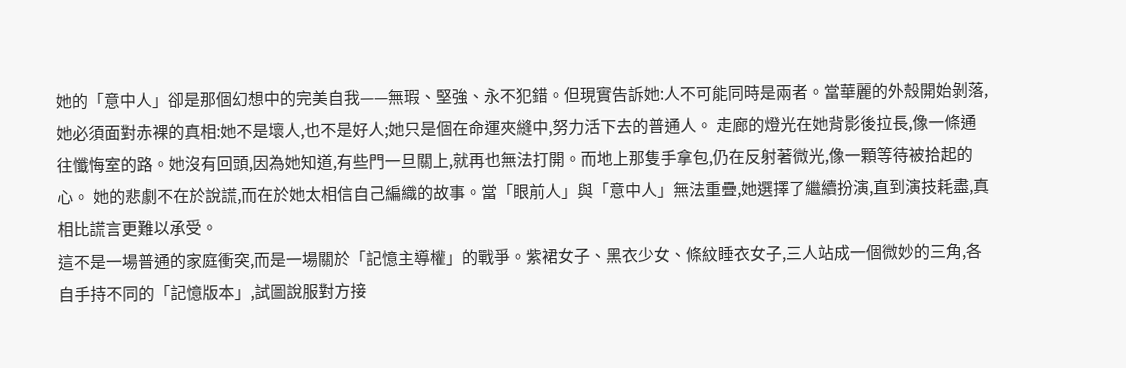她的「意中人」卻是那個幻想中的完美自我——無瑕、堅強、永不犯錯。但現實告訴她:人不可能同時是兩者。當華麗的外殼開始剝落,她必須面對赤裸的真相:她不是壞人,也不是好人;她只是個在命運夾縫中,努力活下去的普通人。 走廊的燈光在她背影後拉長,像一條通往懺悔室的路。她沒有回頭,因為她知道,有些門一旦關上,就再也無法打開。而地上那隻手拿包,仍在反射著微光,像一顆等待被拾起的心。 她的悲劇不在於說謊,而在於她太相信自己編織的故事。當「眼前人」與「意中人」無法重疊,她選擇了繼續扮演,直到演技耗盡,真相比謊言更難以承受。
這不是一場普通的家庭衝突,而是一場關於「記憶主導權」的戰爭。紫裙女子、黑衣少女、條紋睡衣女子,三人站成一個微妙的三角,各自手持不同的「記憶版本」,試圖說服對方接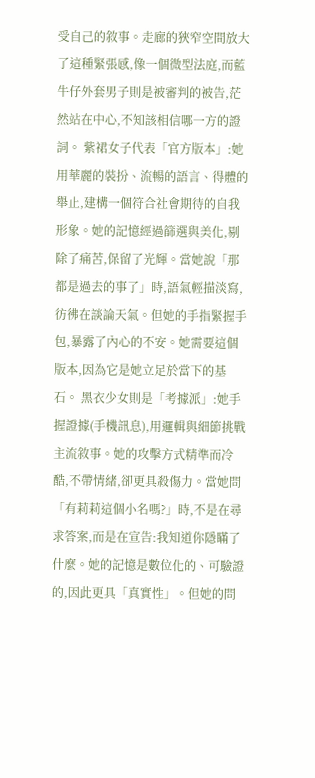受自己的敘事。走廊的狹窄空間放大了這種緊張感,像一個微型法庭,而藍牛仔外套男子則是被審判的被告,茫然站在中心,不知該相信哪一方的證詞。 紫裙女子代表「官方版本」:她用華麗的裝扮、流暢的語言、得體的舉止,建構一個符合社會期待的自我形象。她的記憶經過篩選與美化,剔除了痛苦,保留了光輝。當她說「那都是過去的事了」時,語氣輕描淡寫,彷彿在談論天氣。但她的手指緊握手包,暴露了內心的不安。她需要這個版本,因為它是她立足於當下的基石。 黑衣少女則是「考據派」:她手握證據(手機訊息),用邏輯與細節挑戰主流敘事。她的攻擊方式精準而冷酷,不帶情緒,卻更具殺傷力。當她問「有莉莉這個小名嗎?」時,不是在尋求答案,而是在宣告:我知道你隱瞞了什麼。她的記憶是數位化的、可驗證的,因此更具「真實性」。但她的問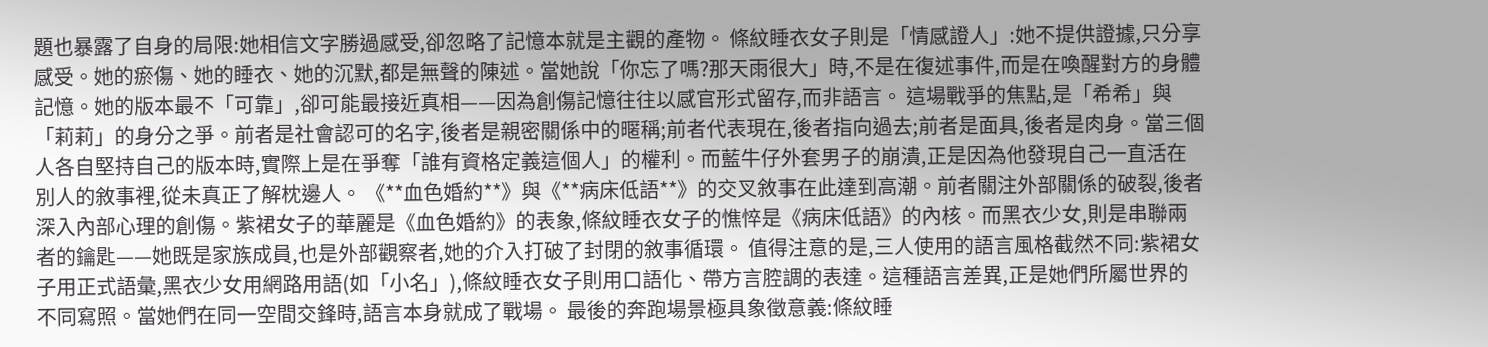題也暴露了自身的局限:她相信文字勝過感受,卻忽略了記憶本就是主觀的產物。 條紋睡衣女子則是「情感證人」:她不提供證據,只分享感受。她的瘀傷、她的睡衣、她的沉默,都是無聲的陳述。當她說「你忘了嗎?那天雨很大」時,不是在復述事件,而是在喚醒對方的身體記憶。她的版本最不「可靠」,卻可能最接近真相——因為創傷記憶往往以感官形式留存,而非語言。 這場戰爭的焦點,是「希希」與「莉莉」的身分之爭。前者是社會認可的名字,後者是親密關係中的暱稱;前者代表現在,後者指向過去;前者是面具,後者是肉身。當三個人各自堅持自己的版本時,實際上是在爭奪「誰有資格定義這個人」的權利。而藍牛仔外套男子的崩潰,正是因為他發現自己一直活在別人的敘事裡,從未真正了解枕邊人。 《**血色婚約**》與《**病床低語**》的交叉敘事在此達到高潮。前者關注外部關係的破裂,後者深入內部心理的創傷。紫裙女子的華麗是《血色婚約》的表象,條紋睡衣女子的憔悴是《病床低語》的內核。而黑衣少女,則是串聯兩者的鑰匙——她既是家族成員,也是外部觀察者,她的介入打破了封閉的敘事循環。 值得注意的是,三人使用的語言風格截然不同:紫裙女子用正式語彙,黑衣少女用網路用語(如「小名」),條紋睡衣女子則用口語化、帶方言腔調的表達。這種語言差異,正是她們所屬世界的不同寫照。當她們在同一空間交鋒時,語言本身就成了戰場。 最後的奔跑場景極具象徵意義:條紋睡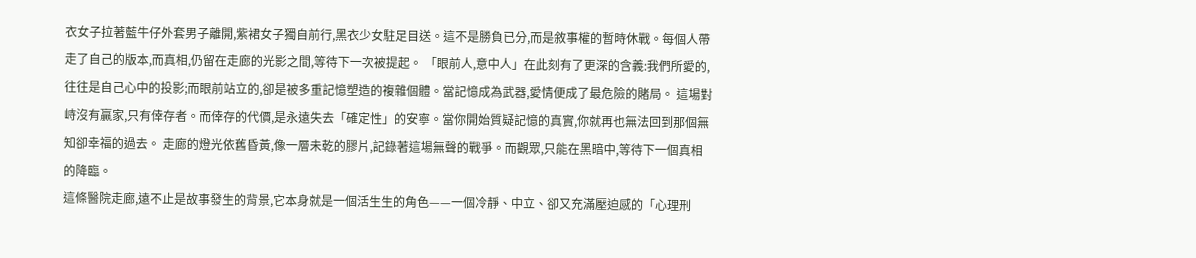衣女子拉著藍牛仔外套男子離開,紫裙女子獨自前行,黑衣少女駐足目送。這不是勝負已分,而是敘事權的暫時休戰。每個人帶走了自己的版本,而真相,仍留在走廊的光影之間,等待下一次被提起。 「眼前人,意中人」在此刻有了更深的含義:我們所愛的,往往是自己心中的投影;而眼前站立的,卻是被多重記憶塑造的複雜個體。當記憶成為武器,愛情便成了最危險的賭局。 這場對峙沒有贏家,只有倖存者。而倖存的代價,是永遠失去「確定性」的安寧。當你開始質疑記憶的真實,你就再也無法回到那個無知卻幸福的過去。 走廊的燈光依舊昏黃,像一層未乾的膠片,記錄著這場無聲的戰爭。而觀眾,只能在黑暗中,等待下一個真相的降臨。
這條醫院走廊,遠不止是故事發生的背景,它本身就是一個活生生的角色——一個冷靜、中立、卻又充滿壓迫感的「心理刑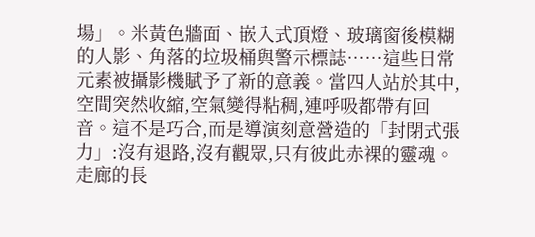場」。米黃色牆面、嵌入式頂燈、玻璃窗後模糊的人影、角落的垃圾桶與警示標誌……這些日常元素被攝影機賦予了新的意義。當四人站於其中,空間突然收縮,空氣變得粘稠,連呼吸都帶有回音。這不是巧合,而是導演刻意營造的「封閉式張力」:沒有退路,沒有觀眾,只有彼此赤裸的靈魂。 走廊的長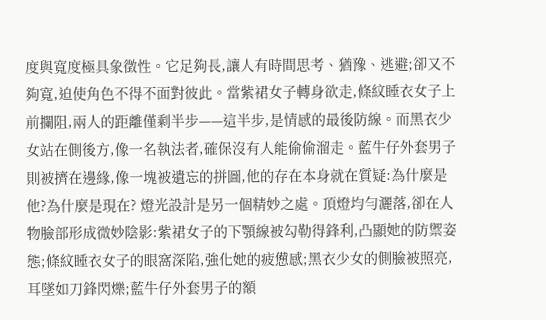度與寬度極具象徵性。它足夠長,讓人有時間思考、猶豫、逃避;卻又不夠寬,迫使角色不得不面對彼此。當紫裙女子轉身欲走,條紋睡衣女子上前攔阻,兩人的距離僅剩半步——這半步,是情感的最後防線。而黑衣少女站在側後方,像一名執法者,確保沒有人能偷偷溜走。藍牛仔外套男子則被擠在邊緣,像一塊被遺忘的拼圖,他的存在本身就在質疑:為什麼是他?為什麼是現在? 燈光設計是另一個精妙之處。頂燈均勻灑落,卻在人物臉部形成微妙陰影:紫裙女子的下顎線被勾勒得鋒利,凸顯她的防禦姿態;條紋睡衣女子的眼窩深陷,強化她的疲憊感;黑衣少女的側臉被照亮,耳墜如刀鋒閃爍;藍牛仔外套男子的額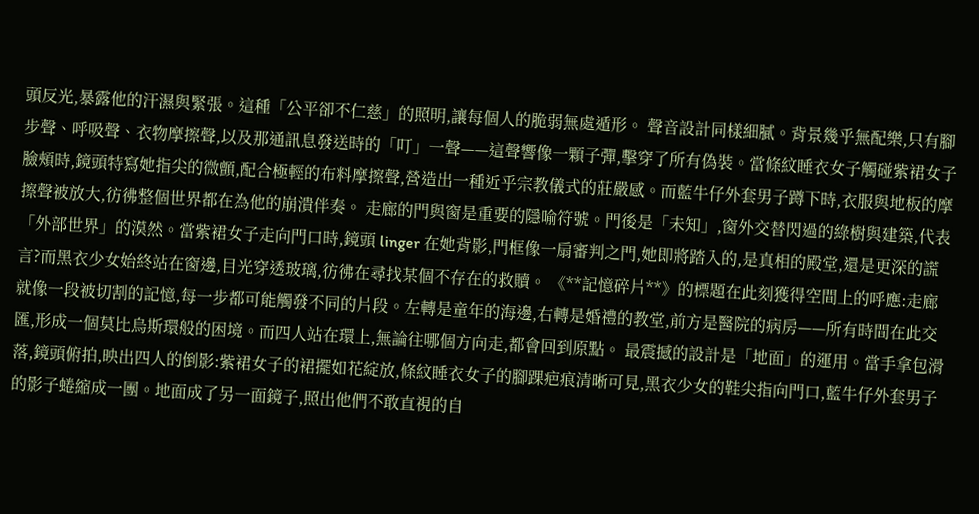頭反光,暴露他的汗濕與緊張。這種「公平卻不仁慈」的照明,讓每個人的脆弱無處遁形。 聲音設計同樣細膩。背景幾乎無配樂,只有腳步聲、呼吸聲、衣物摩擦聲,以及那通訊息發送時的「叮」一聲——這聲響像一顆子彈,擊穿了所有偽裝。當條紋睡衣女子觸碰紫裙女子臉頰時,鏡頭特寫她指尖的微顫,配合極輕的布料摩擦聲,營造出一種近乎宗教儀式的莊嚴感。而藍牛仔外套男子蹲下時,衣服與地板的摩擦聲被放大,彷彿整個世界都在為他的崩潰伴奏。 走廊的門與窗是重要的隱喻符號。門後是「未知」,窗外交替閃過的綠樹與建築,代表「外部世界」的漠然。當紫裙女子走向門口時,鏡頭 linger 在她背影,門框像一扇審判之門,她即將踏入的,是真相的殿堂,還是更深的謊言?而黑衣少女始終站在窗邊,目光穿透玻璃,彷彿在尋找某個不存在的救贖。 《**記憶碎片**》的標題在此刻獲得空間上的呼應:走廊就像一段被切割的記憶,每一步都可能觸發不同的片段。左轉是童年的海邊,右轉是婚禮的教堂,前方是醫院的病房——所有時間在此交匯,形成一個莫比烏斯環般的困境。而四人站在環上,無論往哪個方向走,都會回到原點。 最震撼的設計是「地面」的運用。當手拿包滑落,鏡頭俯拍,映出四人的倒影:紫裙女子的裙擺如花綻放,條紋睡衣女子的腳踝疤痕清晰可見,黑衣少女的鞋尖指向門口,藍牛仔外套男子的影子蜷縮成一團。地面成了另一面鏡子,照出他們不敢直視的自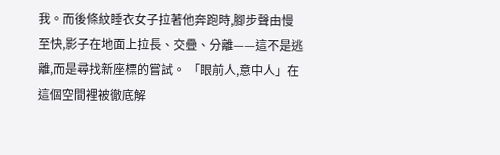我。而後條紋睡衣女子拉著他奔跑時,腳步聲由慢至快,影子在地面上拉長、交疊、分離——這不是逃離,而是尋找新座標的嘗試。 「眼前人,意中人」在這個空間裡被徹底解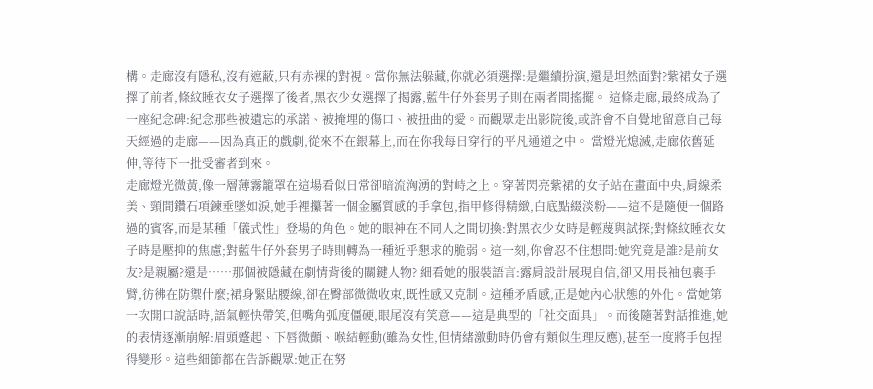構。走廊沒有隱私,沒有遮蔽,只有赤裸的對視。當你無法躲藏,你就必須選擇:是繼續扮演,還是坦然面對?紫裙女子選擇了前者,條紋睡衣女子選擇了後者,黑衣少女選擇了揭露,藍牛仔外套男子則在兩者間搖擺。 這條走廊,最終成為了一座紀念碑:紀念那些被遺忘的承諾、被掩埋的傷口、被扭曲的愛。而觀眾走出影院後,或許會不自覺地留意自己每天經過的走廊——因為真正的戲劇,從來不在銀幕上,而在你我每日穿行的平凡通道之中。 當燈光熄滅,走廊依舊延伸,等待下一批受審者到來。
走廊燈光微黃,像一層薄霧籠罩在這場看似日常卻暗流洶湧的對峙之上。穿著閃亮紫裙的女子站在畫面中央,肩線柔美、頸間鑽石項鍊垂墜如淚,她手裡攥著一個金屬質感的手拿包,指甲修得精緻,白底點綴淡粉——這不是隨便一個路過的賓客,而是某種「儀式性」登場的角色。她的眼神在不同人之間切換:對黑衣少女時是輕蔑與試探;對條紋睡衣女子時是壓抑的焦慮;對藍牛仔外套男子時則轉為一種近乎懇求的脆弱。這一刻,你會忍不住想問:她究竟是誰?是前女友?是親屬?還是……那個被隱藏在劇情背後的關鍵人物? 細看她的服裝語言:露肩設計展現自信,卻又用長袖包裹手臂,彷彿在防禦什麼;裙身緊貼腰線,卻在臀部微微收束,既性感又克制。這種矛盾感,正是她內心狀態的外化。當她第一次開口說話時,語氣輕快帶笑,但嘴角弧度僵硬,眼尾沒有笑意——這是典型的「社交面具」。而後隨著對話推進,她的表情逐漸崩解:眉頭蹙起、下唇微顫、喉結輕動(雖為女性,但情緒激動時仍會有類似生理反應),甚至一度將手包捏得變形。這些細節都在告訴觀眾:她正在努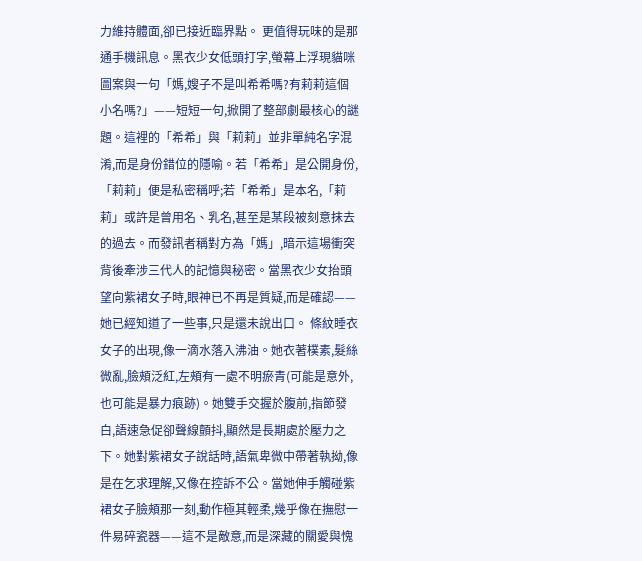力維持體面,卻已接近臨界點。 更值得玩味的是那通手機訊息。黑衣少女低頭打字,螢幕上浮現貓咪圖案與一句「媽,嫂子不是叫希希嗎?有莉莉這個小名嗎?」——短短一句,掀開了整部劇最核心的謎題。這裡的「希希」與「莉莉」並非單純名字混淆,而是身份錯位的隱喻。若「希希」是公開身份,「莉莉」便是私密稱呼;若「希希」是本名,「莉莉」或許是曾用名、乳名,甚至是某段被刻意抹去的過去。而發訊者稱對方為「媽」,暗示這場衝突背後牽涉三代人的記憶與秘密。當黑衣少女抬頭望向紫裙女子時,眼神已不再是質疑,而是確認——她已經知道了一些事,只是還未說出口。 條紋睡衣女子的出現,像一滴水落入沸油。她衣著樸素,髮絲微亂,臉頰泛紅,左頰有一處不明瘀青(可能是意外,也可能是暴力痕跡)。她雙手交握於腹前,指節發白,語速急促卻聲線顫抖,顯然是長期處於壓力之下。她對紫裙女子說話時,語氣卑微中帶著執拗,像是在乞求理解,又像在控訴不公。當她伸手觸碰紫裙女子臉頰那一刻,動作極其輕柔,幾乎像在撫慰一件易碎瓷器——這不是敵意,而是深藏的關愛與愧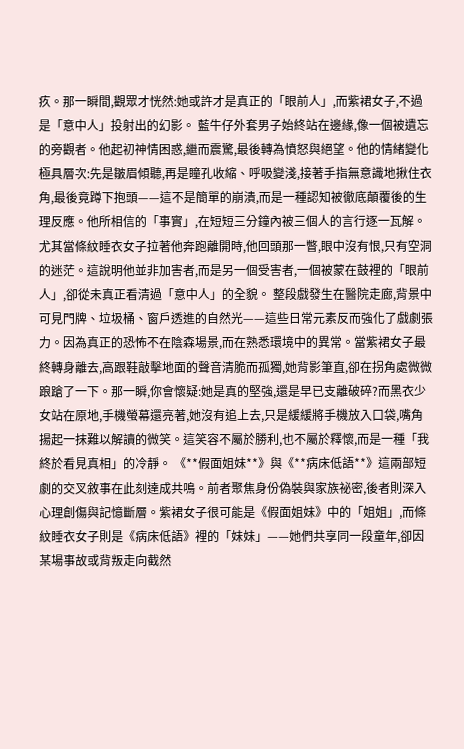疚。那一瞬間,觀眾才恍然:她或許才是真正的「眼前人」,而紫裙女子,不過是「意中人」投射出的幻影。 藍牛仔外套男子始終站在邊緣,像一個被遺忘的旁觀者。他起初神情困惑,繼而震驚,最後轉為憤怒與絕望。他的情緒變化極具層次:先是皺眉傾聽,再是瞳孔收縮、呼吸變淺,接著手指無意識地揪住衣角,最後竟蹲下抱頭——這不是簡單的崩潰,而是一種認知被徹底顛覆後的生理反應。他所相信的「事實」,在短短三分鐘內被三個人的言行逐一瓦解。尤其當條紋睡衣女子拉著他奔跑離開時,他回頭那一瞥,眼中沒有恨,只有空洞的迷茫。這說明他並非加害者,而是另一個受害者,一個被蒙在鼓裡的「眼前人」,卻從未真正看清過「意中人」的全貌。 整段戲發生在醫院走廊,背景中可見門牌、垃圾桶、窗戶透進的自然光——這些日常元素反而強化了戲劇張力。因為真正的恐怖不在陰森場景,而在熟悉環境中的異常。當紫裙女子最終轉身離去,高跟鞋敲擊地面的聲音清脆而孤獨,她背影筆直,卻在拐角處微微踉蹌了一下。那一瞬,你會懷疑:她是真的堅強,還是早已支離破碎?而黑衣少女站在原地,手機螢幕還亮著,她沒有追上去,只是緩緩將手機放入口袋,嘴角揚起一抹難以解讀的微笑。這笑容不屬於勝利,也不屬於釋懷,而是一種「我終於看見真相」的冷靜。 《**假面姐妹**》與《**病床低語**》這兩部短劇的交叉敘事在此刻達成共鳴。前者聚焦身份偽裝與家族祕密,後者則深入心理創傷與記憶斷層。紫裙女子很可能是《假面姐妹》中的「姐姐」,而條紋睡衣女子則是《病床低語》裡的「妹妹」——她們共享同一段童年,卻因某場事故或背叛走向截然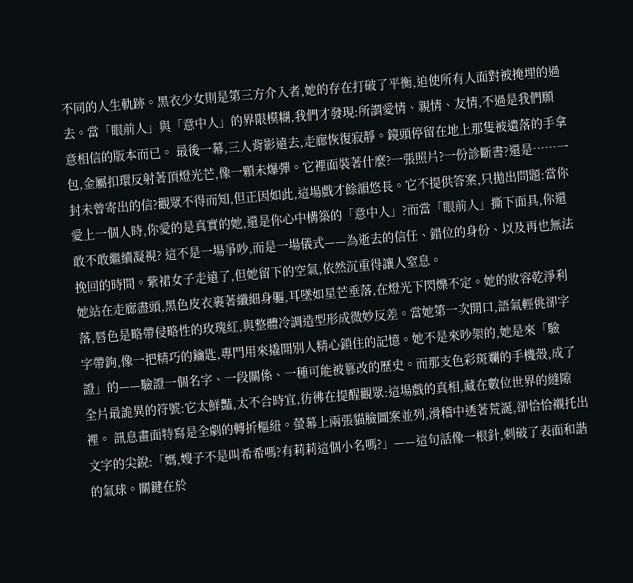不同的人生軌跡。黑衣少女則是第三方介入者,她的存在打破了平衡,迫使所有人面對被掩埋的過去。當「眼前人」與「意中人」的界限模糊,我們才發現:所謂愛情、親情、友情,不過是我們願意相信的版本而已。 最後一幕,三人背影遠去,走廊恢復寂靜。鏡頭停留在地上那隻被遺落的手拿包,金屬扣環反射著頂燈光芒,像一顆未爆彈。它裡面裝著什麼?一張照片?一份診斷書?還是……一封未曾寄出的信?觀眾不得而知,但正因如此,這場戲才餘韻悠長。它不提供答案,只拋出問題:當你愛上一個人時,你愛的是真實的她,還是你心中構築的「意中人」?而當「眼前人」撕下面具,你還敢不敢繼續凝視? 這不是一場爭吵,而是一場儀式——為逝去的信任、錯位的身份、以及再也無法挽回的時間。紫裙女子走遠了,但她留下的空氣,依然沉重得讓人窒息。
她站在走廊盡頭,黑色皮衣裹著纖細身軀,耳墜如星芒垂落,在燈光下閃爍不定。她的妝容乾淨利落,唇色是略帶侵略性的玫瑰紅,與整體冷調造型形成微妙反差。當她第一次開口,語氣輕佻卻字字帶鉤,像一把精巧的鑰匙,專門用來撬開別人精心鎖住的記憶。她不是來吵架的,她是來「驗證」的——驗證一個名字、一段關係、一種可能被篡改的歷史。而那支色彩斑斕的手機殼,成了全片最詭異的符號:它太鮮豔,太不合時宜,彷彿在提醒觀眾:這場戲的真相,藏在數位世界的縫隙裡。 訊息畫面特寫是全劇的轉折樞紐。螢幕上兩張貓臉圖案並列,滑稽中透著荒誕,卻恰恰襯托出文字的尖銳:「媽,嫂子不是叫希希嗎?有莉莉這個小名嗎?」——這句話像一根針,刺破了表面和諧的氣球。關鍵在於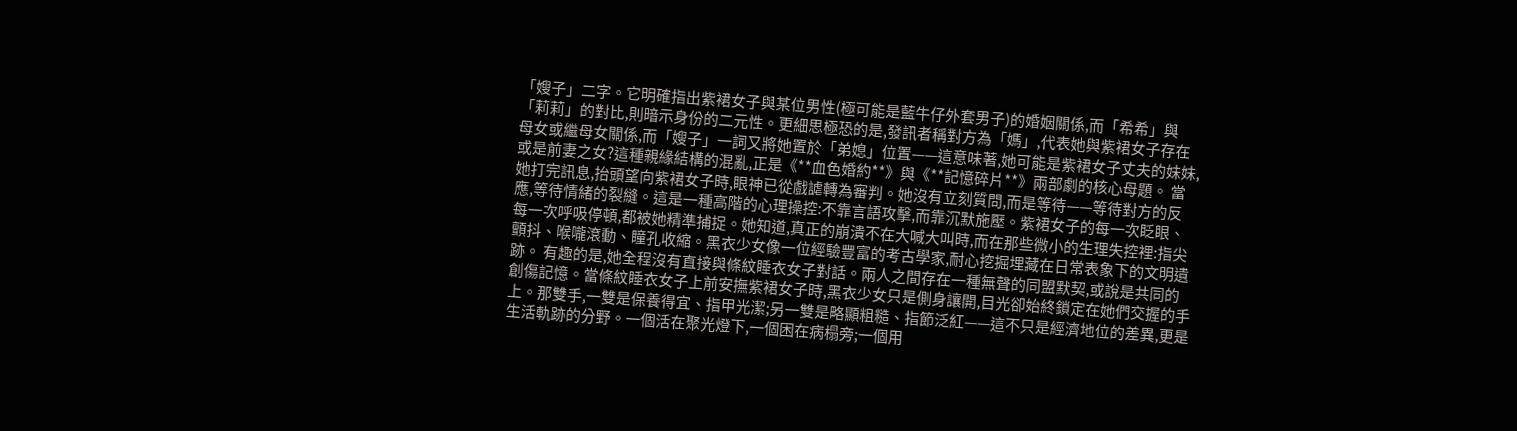「嫂子」二字。它明確指出紫裙女子與某位男性(極可能是藍牛仔外套男子)的婚姻關係,而「希希」與「莉莉」的對比,則暗示身份的二元性。更細思極恐的是,發訊者稱對方為「媽」,代表她與紫裙女子存在母女或繼母女關係,而「嫂子」一詞又將她置於「弟媳」位置——這意味著,她可能是紫裙女子丈夫的妹妹,或是前妻之女?這種親緣結構的混亂,正是《**血色婚約**》與《**記憶碎片**》兩部劇的核心母題。 當她打完訊息,抬頭望向紫裙女子時,眼神已從戲謔轉為審判。她沒有立刻質問,而是等待——等待對方的反應,等待情緒的裂縫。這是一種高階的心理操控:不靠言語攻擊,而靠沉默施壓。紫裙女子的每一次眨眼、每一次呼吸停頓,都被她精準捕捉。她知道,真正的崩潰不在大喊大叫時,而在那些微小的生理失控裡:指尖顫抖、喉嚨滾動、瞳孔收縮。黑衣少女像一位經驗豐富的考古學家,耐心挖掘埋藏在日常表象下的文明遺跡。 有趣的是,她全程沒有直接與條紋睡衣女子對話。兩人之間存在一種無聲的同盟默契,或說是共同的創傷記憶。當條紋睡衣女子上前安撫紫裙女子時,黑衣少女只是側身讓開,目光卻始終鎖定在她們交握的手上。那雙手,一雙是保養得宜、指甲光潔;另一雙是略顯粗糙、指節泛紅——這不只是經濟地位的差異,更是生活軌跡的分野。一個活在聚光燈下,一個困在病榻旁;一個用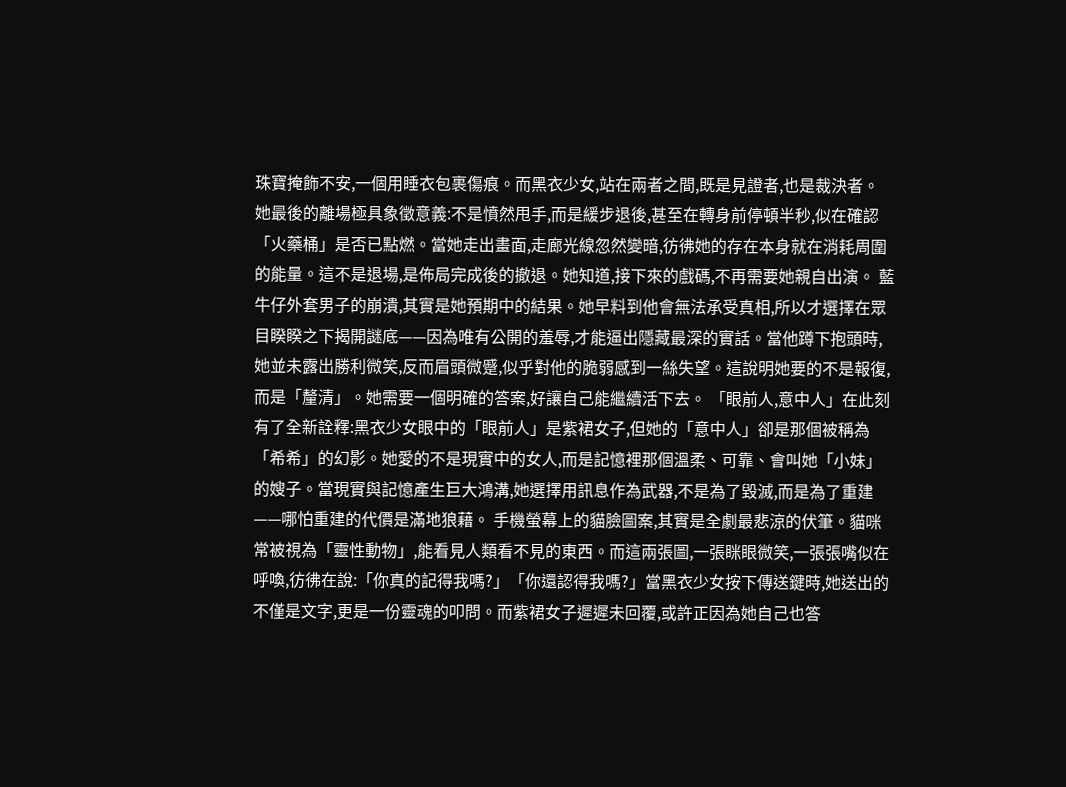珠寶掩飾不安,一個用睡衣包裹傷痕。而黑衣少女,站在兩者之間,既是見證者,也是裁決者。 她最後的離場極具象徵意義:不是憤然甩手,而是緩步退後,甚至在轉身前停頓半秒,似在確認「火藥桶」是否已點燃。當她走出畫面,走廊光線忽然變暗,彷彿她的存在本身就在消耗周圍的能量。這不是退場,是佈局完成後的撤退。她知道,接下來的戲碼,不再需要她親自出演。 藍牛仔外套男子的崩潰,其實是她預期中的結果。她早料到他會無法承受真相,所以才選擇在眾目睽睽之下揭開謎底——因為唯有公開的羞辱,才能逼出隱藏最深的實話。當他蹲下抱頭時,她並未露出勝利微笑,反而眉頭微蹙,似乎對他的脆弱感到一絲失望。這說明她要的不是報復,而是「釐清」。她需要一個明確的答案,好讓自己能繼續活下去。 「眼前人,意中人」在此刻有了全新詮釋:黑衣少女眼中的「眼前人」是紫裙女子,但她的「意中人」卻是那個被稱為「希希」的幻影。她愛的不是現實中的女人,而是記憶裡那個溫柔、可靠、會叫她「小妹」的嫂子。當現實與記憶產生巨大鴻溝,她選擇用訊息作為武器,不是為了毀滅,而是為了重建——哪怕重建的代價是滿地狼藉。 手機螢幕上的貓臉圖案,其實是全劇最悲涼的伏筆。貓咪常被視為「靈性動物」,能看見人類看不見的東西。而這兩張圖,一張眯眼微笑,一張張嘴似在呼喚,彷彿在說:「你真的記得我嗎?」「你還認得我嗎?」當黑衣少女按下傳送鍵時,她送出的不僅是文字,更是一份靈魂的叩問。而紫裙女子遲遲未回覆,或許正因為她自己也答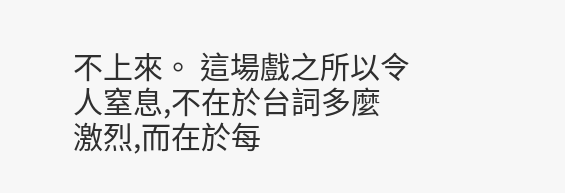不上來。 這場戲之所以令人窒息,不在於台詞多麼激烈,而在於每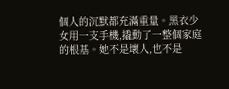個人的沉默都充滿重量。黑衣少女用一支手機,撬動了一整個家庭的根基。她不是壞人,也不是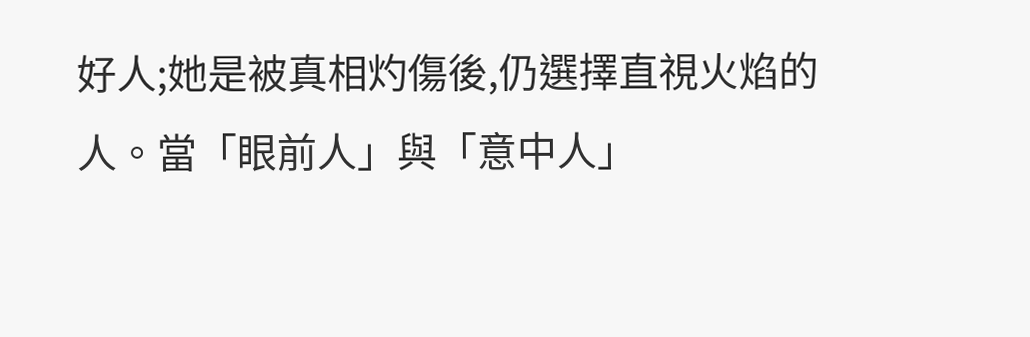好人;她是被真相灼傷後,仍選擇直視火焰的人。當「眼前人」與「意中人」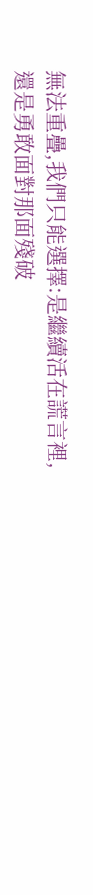無法重疊,我們只能選擇:是繼續活在謊言裡,還是勇敢面對那面殘破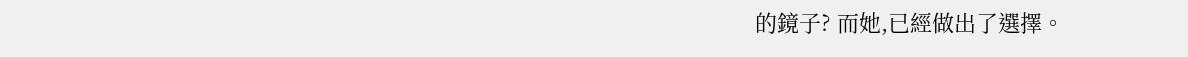的鏡子? 而她,已經做出了選擇。